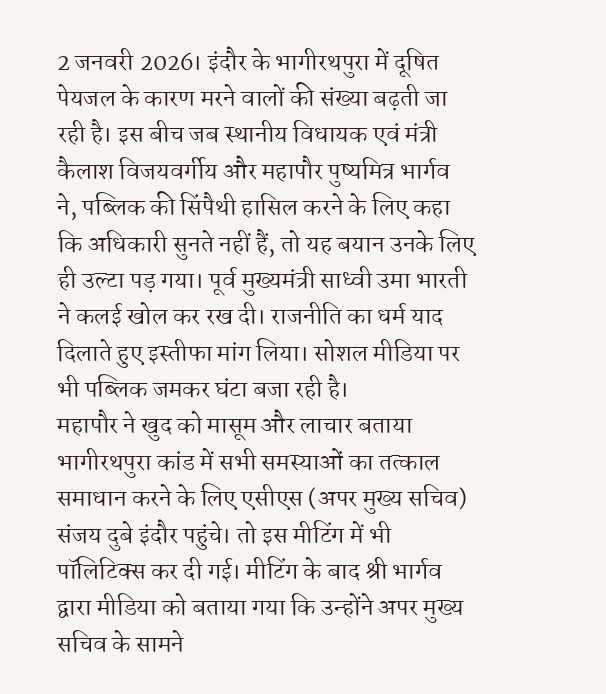2 जनवरी 2026। इंदौर के भागीरथपुरा में दूषित पेयजल के कारण मरने वालों की संख्या बढ़ती जा रही है। इस बीच जब स्थानीय विधायक एवं मंत्री कैलाश विजयवर्गीय और महापौर पुष्यमित्र भार्गव ने, पब्लिक की सिंपैथी हासिल करने के लिए कहा कि अधिकारी सुनते नहीं हैं, तो यह बयान उनके लिए ही उल्टा पड़ गया। पूर्व मुख्यमंत्री साध्वी उमा भारती ने कलई खोल कर रख दी। राजनीति का धर्म याद दिलाते हुए इस्तीफा मांग लिया। सोशल मीडिया पर भी पब्लिक जमकर घंटा बजा रही है।
महापौर ने खुद को मासूम और लाचार बताया
भागीरथपुरा कांड में सभी समस्याओं का तत्काल समाधान करने के लिए एसीएस (अपर मुख्य सचिव) संजय दुबे इंदौर पहुंचे। तो इस मीटिंग में भी पॉलिटिक्स कर दी गई। मीटिंग के बाद श्री भार्गव द्वारा मीडिया को बताया गया कि उन्होंने अपर मुख्य सचिव के सामने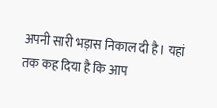अपनी सारी भड़ास निकाल दी है। यहां तक कह दिया है कि आप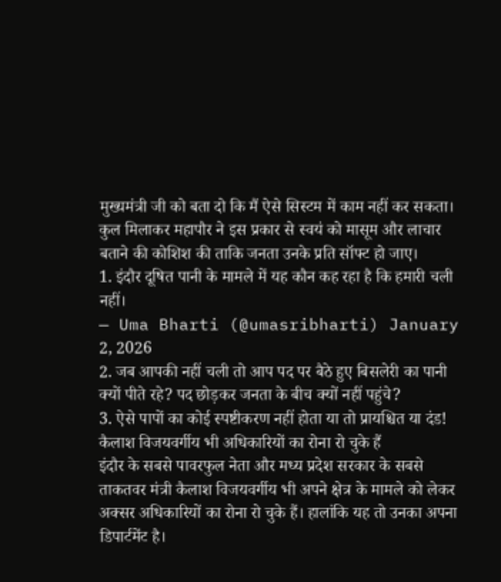मुख्यमंत्री जी को बता दो कि मैं ऐसे सिस्टम में काम नहीं कर सकता। कुल मिलाकर महापौर ने इस प्रकार से स्वयं को मासूम और लाचार बताने की कोशिश की ताकि जनता उनके प्रति सॉफ्ट हो जाए।
1. इंदौर दूषित पानी के मामले में यह कौन कह रहा है कि हमारी चली नहीं।
— Uma Bharti (@umasribharti) January 2, 2026
2. जब आपकी नहीं चली तो आप पद पर बैठे हुए बिसलेरी का पानी क्यों पीते रहे? पद छोड़कर जनता के बीच क्यों नहीं पहुंचे?
3. ऐसे पापों का कोई स्पष्टीकरण नहीं होता या तो प्रायश्चित या दंड!
कैलाश विजयवर्गीय भी अधिकारियों का रोना रो चुके हैं
इंदौर के सबसे पावरफुल नेता और मध्य प्रदेश सरकार के सबसे ताकतवर मंत्री कैलाश विजयवर्गीय भी अपने क्षेत्र के मामले को लेकर अक्सर अधिकारियों का रोना रो चुके हैं। हालांकि यह तो उनका अपना डिपार्टमेंट है।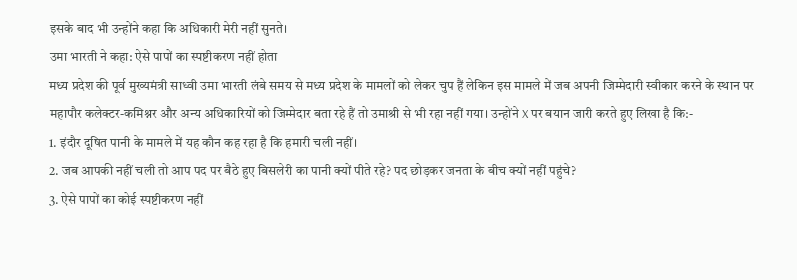इसके बाद भी उन्होंने कहा कि अधिकारी मेरी नहीं सुनते।
उमा भारती ने कहा: ऐसे पापों का स्पष्टीकरण नहीं होता
मध्य प्रदेश की पूर्व मुख्यमंत्री साध्वी उमा भारती लंबे समय से मध्य प्रदेश के मामलों को लेकर चुप हैं लेकिन इस मामले में जब अपनी जिम्मेदारी स्वीकार करने के स्थान पर महापौर कलेक्टर-कमिश्नर और अन्य अधिकारियों को जिम्मेदार बता रहे हैं तो उमाश्री से भी रहा नहीं गया। उन्होंने X पर बयान जारी करते हुए लिखा है कि:-
1. इंदौर दूषित पानी के मामले में यह कौन कह रहा है कि हमारी चली नहीं।
2. जब आपकी नहीं चली तो आप पद पर बैठे हुए बिसलेरी का पानी क्यों पीते रहे? पद छोड़कर जनता के बीच क्यों नहीं पहुंचे?
3. ऐसे पापों का कोई स्पष्टीकरण नहीं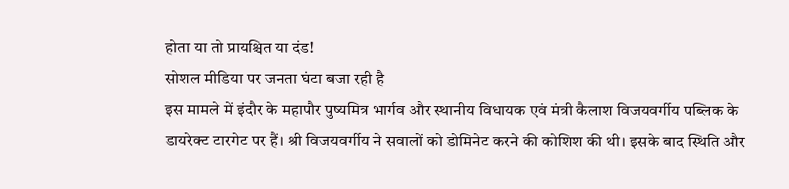होता या तो प्रायश्चित या दंड!
सोशल मीडिया पर जनता घंटा बजा रही है
इस मामले में इंदौर के महापौर पुष्यमित्र भार्गव और स्थानीय विधायक एवं मंत्री कैलाश विजयवर्गीय पब्लिक के डायरेक्ट टारगेट पर हैं। श्री विजयवर्गीय ने सवालों को डोमिनेट करने की कोशिश की थी। इसके बाद स्थिति और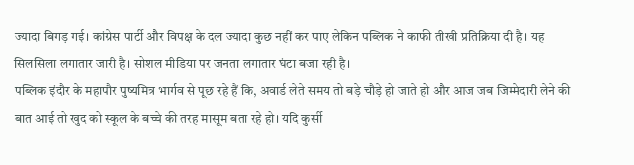ज्यादा बिगड़ गई। कांग्रेस पार्टी और विपक्ष के दल ज्यादा कुछ नहीं कर पाए लेकिन पब्लिक ने काफी तीखी प्रतिक्रिया दी है। यह सिलसिला लगातार जारी है। सोशल मीडिया पर जनता लगातार घंटा बजा रही है।
पब्लिक इंदौर के महापौर पुष्यमित्र भार्गव से पूछ रहे हैं कि, अवार्ड लेते समय तो बड़े चौड़े हो जाते हो और आज जब जिम्मेदारी लेने की बात आई तो खुद को स्कूल के बच्चे की तरह मासूम बता रहे हो। यदि कुर्सी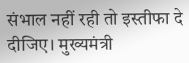संभाल नहीं रही तो इस्तीफा दे दीजिए। मुख्यमंत्री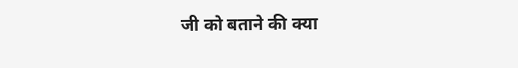जी को बताने की क्या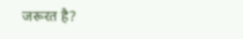जरूरत है?